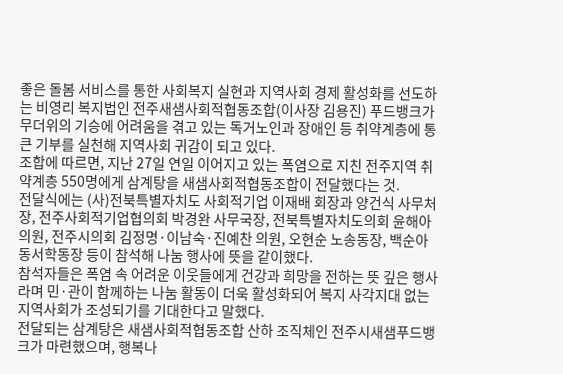좋은 돌봄 서비스를 통한 사회복지 실현과 지역사회 경제 활성화를 선도하는 비영리 복지법인 전주새샘사회적협동조합(이사장 김용진) 푸드뱅크가 무더위의 기승에 어려움을 겪고 있는 독거노인과 장애인 등 취약계층에 통큰 기부를 실천해 지역사회 귀감이 되고 있다.
조합에 따르면, 지난 27일 연일 이어지고 있는 폭염으로 지친 전주지역 취약계층 550명에게 삼계탕을 새샘사회적협동조합이 전달했다는 것.
전달식에는 (사)전북특별자치도 사회적기업 이재배 회장과 양건식 사무처장, 전주사회적기업협의회 박경완 사무국장, 전북특별자치도의회 윤해아 의원, 전주시의회 김정명·이남숙·진예찬 의원, 오현순 노송동장, 백순아 동서학동장 등이 참석해 나눔 행사에 뜻을 같이했다.
참석자들은 폭염 속 어려운 이웃들에게 건강과 희망을 전하는 뜻 깊은 행사라며 민·관이 함께하는 나눔 활동이 더욱 활성화되어 복지 사각지대 없는 지역사회가 조성되기를 기대한다고 말했다.
전달되는 삼계탕은 새샘사회적협동조합 산하 조직체인 전주시새샘푸드뱅크가 마련했으며, 행복나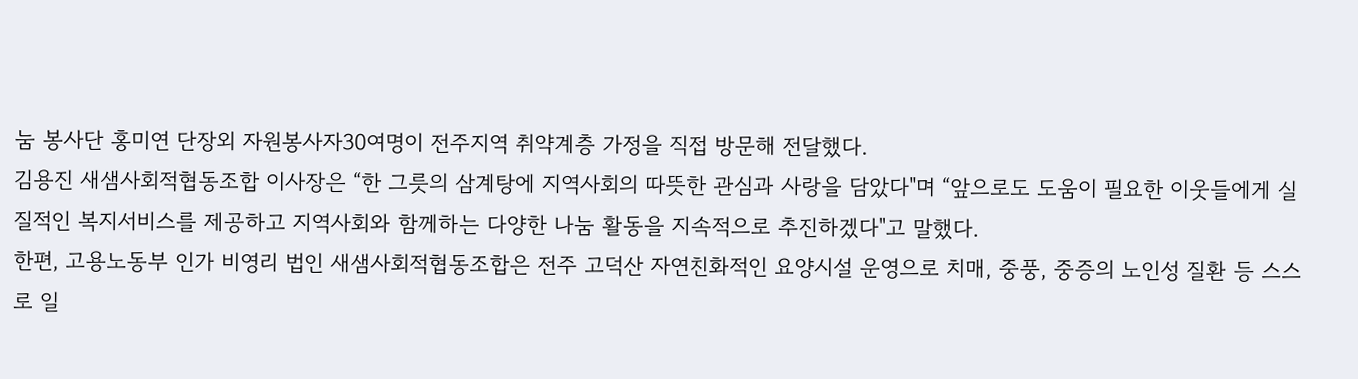눔 봉사단 홍미연 단장외 자원봉사자30여명이 전주지역 취약계층 가정을 직접 방문해 전달했다.
김용진 새샘사회적협동조합 이사장은 “한 그릇의 삼계탕에 지역사회의 따뜻한 관심과 사랑을 담았다"며 “앞으로도 도움이 필요한 이웃들에게 실질적인 복지서비스를 제공하고 지역사회와 함께하는 다양한 나눔 활동을 지속적으로 추진하겠다"고 말했다.
한편, 고용노동부 인가 비영리 법인 새샘사회적협동조합은 전주 고덕산 자연친화적인 요양시설 운영으로 치매, 중풍, 중증의 노인성 질환 등 스스로 일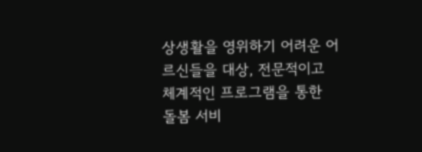상생활을 영위하기 어려운 어르신들을 대상, 전문적이고 체계적인 프로그램을 통한 돌봄 서비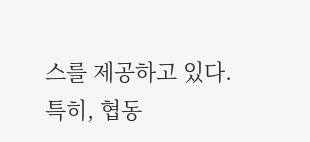스를 제공하고 있다.
특히, 협동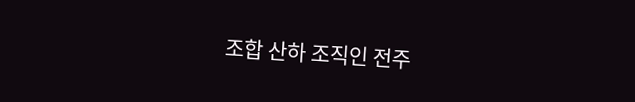조합 산하 조직인 전주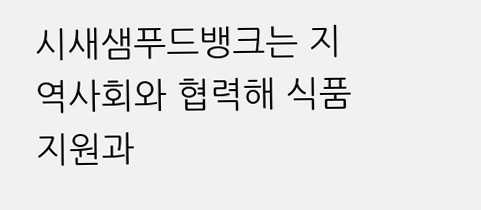시새샘푸드뱅크는 지역사회와 협력해 식품 지원과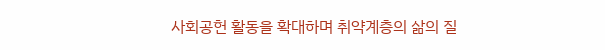사회공헌 활동을 확대하며 취약계층의 삶의 질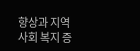향상과 지역사회 복지 증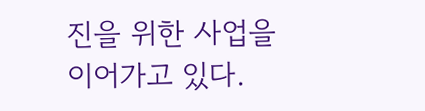진을 위한 사업을 이어가고 있다.